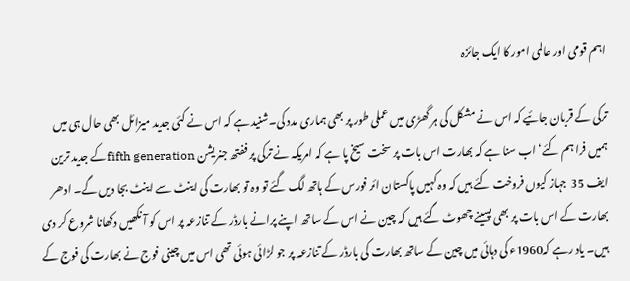اہم قومی اور عالمی امور کا ایک جائزہ

ترکی کے قربان جائیے کہ اس نے مشکل کی ہر گھڑی میں عملی طور پر بھی ہماری مدد کی۔شنید ہے کہ اس نے کئی جدید میزائل بھی حال ہی میں ہمیں فرا ہم کئے‘ اب سنا ہے کہ بھارت اس بات پر سخت سیخ پا ہے کہ امریکہ نے ترکی پر ففتھ جنریشن fifth generationکے جدید ترین ایف 35  جہاز کیوں فروخت کئے ہیں کہ وہ کہیں پاکستان ائر فورس کے ہاتھ لگ گئے تو وہ تو بھارت کی اینٹ سے اینٹ بجا دیں گے۔ ادھر بھارت کے اس بات پر بھی پسینے چھوٹ گئے ہیں کہ چین نے اس کے ساتھ اپنے پرانے بارڈر کے تنازعہ پر اس کو آ نکھیں دکھانا شروع کر دی ہیں۔ یاد رہے کہ1960ء کی دہائی میں چین کے ساتھ بھارت کی بارڈر کے تنازعہ پر جو لڑائی ہوئی تھی اس میں چینی فوج نے بھارت کی فوج کے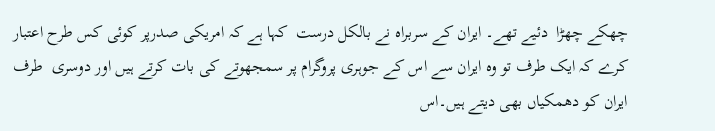چھکے چھڑا  دئیے تھے۔ ایران کے سربراہ نے بالکل درست  کہا ہے کہ امریکی صدرپر کوئی کس طرح اعتبار کرے کہ ایک طرف تو وہ ایران سے اس کے جوہری پروگرام پر سمجھوتے کی بات کرتے ہیں اور دوسری  طرف  ایران کو دھمکیاں بھی دیتے ہیں۔اس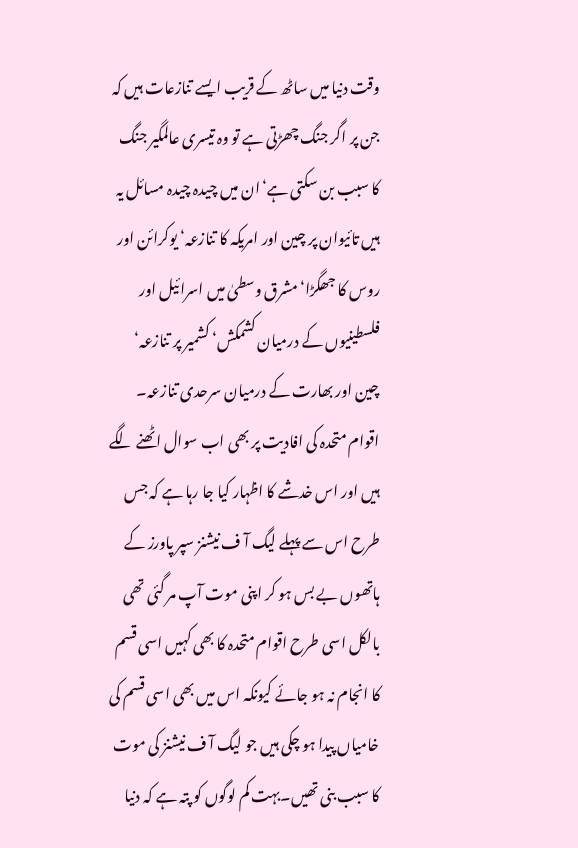وقت دنیا میں ساٹھ کے قریب ایسے تنازعات ہیں کہ جن پر اگر جنگ چھڑتی ہے تو وہ تیسری عالمگیر جنگ کا سبب بن سکتی ہے‘ان میں چیدہ چیدہ مسائل یہ ہیں تائیوان پر چین اور امریکہ کا تنازعہ‘ یوکرائن اور روس کا جھگڑا‘مشرق وسطیٰ میں اسرائیل اور فلسطینیوں کے درمیان کشمکش‘ کشمیر پر تنازعہ‘  چین اور بھارت کے درمیان سرحدی تنازعہ۔ اقوام متحدہ کی افادیت پر بھی اب سوال اٹھنے لگے ہیں اور اس خدشے کا اظہار کیا جا رہا ہے کہ جس طرح اس سے پہلے لیگ آ ف نیشنز سپر پاورز کے ہاتھوں بے بس ہو کر اپنی موت آپ مر گئی تھی بالکل اسی طرح اقوام متحدہ کا بھی کہیں اسی قسم کا انجام نہ ہو جائے کیونکہ اس میں بھی اسی قسم کی خامیاں پیدا ہو چکی ہیں جو لیگ آ ف نیشنز کی موت کا سبب بنی تھیں۔بہت کم لوگوں کو پتہ ہے کہ دنیا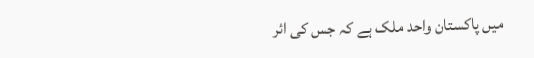میں پاکستان واحد ملک ہے کہ جس کی ائر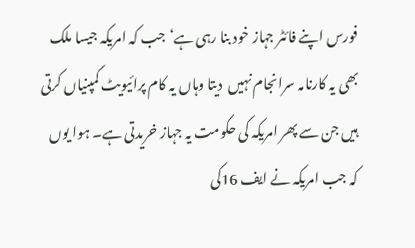فورس اپنے فائٹر جہاز خود بنا رہی ہے‘جب کہ امریکہ جیسا ملک بھی یہ کارنامہ سرانجام نہیں  دیتا وہاں یہ کام پرائیویٹ کمپنیاں کرتی ہیں جن سے پھر امریکہ کی حکومت یہ جہاز خریدتی ہے۔ ہوا یوں کہ جب امریکہ نے ایف 16کی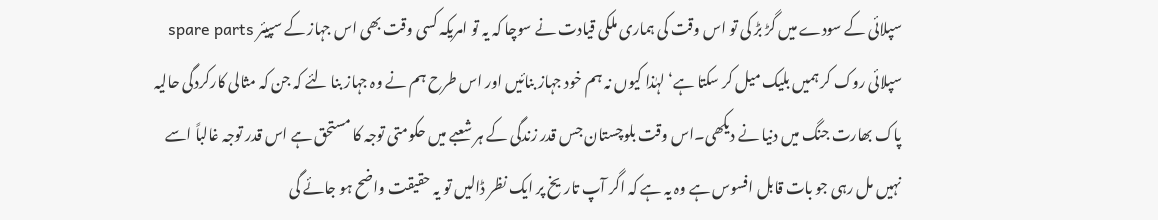سپلائی کے سودے میں گڑ بڑ کی تو اس وقت کی ہماری ملکی قیادت نے سوچا کہ یہ تو امریکہ کسی وقت بھی اس جہاز کے سپیئر spare parts سپلائی روک کر ہمیں بلیک میل کر سکتا ہے‘ لہٰذا کیوں نہ ہم خود جہاز بنائیں اور اس طرح ہم نے وہ جہاز بنا لئے کہ جن کہ مثالی کارکردگی حالیہ پاک بھارت جنگ میں دنیا نے دیکھی۔اس وقت بلوچستان جس قدر زندگی کے ہر شعبے میں حکومتی توجہ کا مستحق ہے اس قدر توجہ غالباً اسے نہیں مل رہی جو بات قابل افسوس ہے وہ یہ ہے کہ اگر آپ تاریخ پر ایک نظر ڈالیں تو یہ حقیقت واضح ہو جائے گی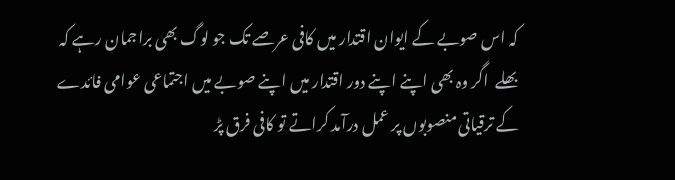کہ اس صوبے کے ایوان اقتدار میں کافی عرصے تک جو لوگ بھی براجمان رہے کہ بھلے  اگر وہ بھی اپنے اپنے دور اقتدار میں اپنے صوبے میں اجتماعی عوامی فائدے کے ترقیاتی منصوبوں پر عمل درآمد کراتے تو کافی فرق پڑ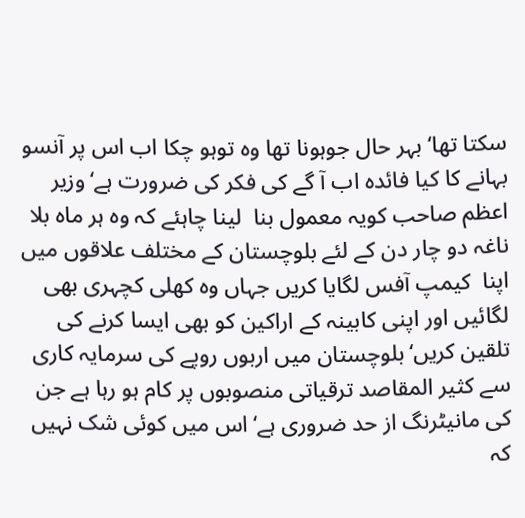سکتا تھا‘ بہر حال جوہونا تھا وہ توہو چکا اب اس پر آنسو بہانے کا کیا فائدہ اب آ گے کی فکر کی ضرورت ہے‘وزیر اعظم صاحب کویہ معمول بنا  لینا چاہئے کہ وہ ہر ماہ بلا ناغہ دو چار دن کے لئے بلوچستان کے مختلف علاقوں میں اپنا  کیمپ آفس لگایا کریں جہاں وہ کھلی کچہری بھی لگائیں اور اپنی کابینہ کے اراکین کو بھی ایسا کرنے کی تلقین کریں‘بلوچستان میں اربوں روپے کی سرمایہ کاری سے کثیر المقاصد ترقیاتی منصوبوں پر کام ہو رہا ہے جن کی مانیٹرنگ از حد ضروری ہے‘اس میں کوئی شک نہیں کہ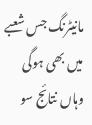مانیٹرنگ جس شعبے میں بھی ہوگی وہاں نتائج سو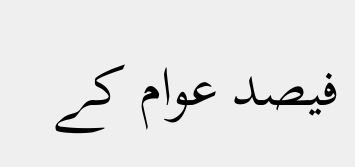فیصد عوام کے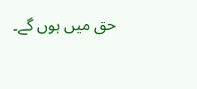حق میں ہوں گے۔